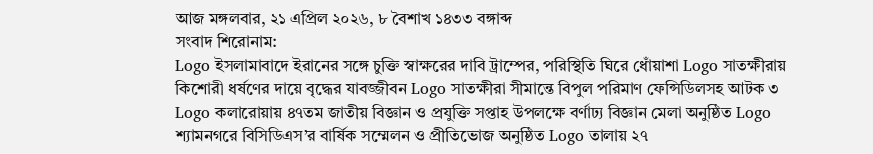আজ মঙ্গলবার, ২১ এপ্রিল ২০২৬, ৮ বৈশাখ ১৪৩৩ বঙ্গাব্দ
সংবাদ শিরোনাম:
Logo ইসলামাবাদে ইরানের সঙ্গে চুক্তি স্বাক্ষরের দাবি ট্রাম্পের, পরিস্থিতি ঘিরে ধোঁয়াশা Logo সাতক্ষীরায় কিশোরী ধর্ষণের দায়ে বৃদ্ধের যাবজ্জীবন Logo সাতক্ষীরা সীমান্তে বিপুল পরিমাণ ফেন্সিডিলসহ আটক ৩ Logo কলারোয়ায় ৪৭তম জাতীয় বিজ্ঞান ও প্রযুক্তি সপ্তাহ উপলক্ষে বর্ণাঢ্য বিজ্ঞান মেলা অনুষ্ঠিত Logo শ্যামনগরে বিসিডিএস’র বার্ষিক সম্মেলন ও প্রীতিভোজ অনুষ্ঠিত Logo তালায় ২৭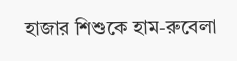হাজার শিশুকে হাম-রুবেলা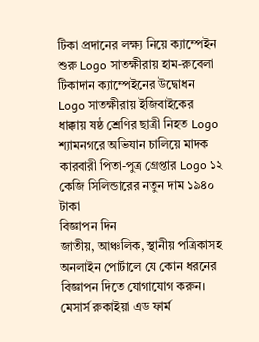টিকা প্রদানের লক্ষ্য নিয়ে ক্যাম্পেইন শুরু Logo সাতক্ষীরায় হাম-রুবেলা টিকাদান ক্যাম্পেইনের উদ্বোধন Logo সাতক্ষীরায় ইজিবাইকের ধাক্কায় ষষ্ঠ শ্রেণির ছাত্রী নিহত Logo শ্যামনগরে অভিযান চালিয়ে মাদক কারবারী পিতা-পুত্র গ্রেপ্তার Logo ১২ কেজি সিলিন্ডারের নতুন দাম ১৯৪০ টাকা
বিজ্ঞাপন দিন
জাতীয়, আঞ্চলিক, স্থানীয় পত্রিকাসহ অনলাইন পোর্টালে যে কোন ধরনের বিজ্ঞাপন দিতে যোগাযোগ করুন। মেসার্স রুকাইয়া এড ফার্ম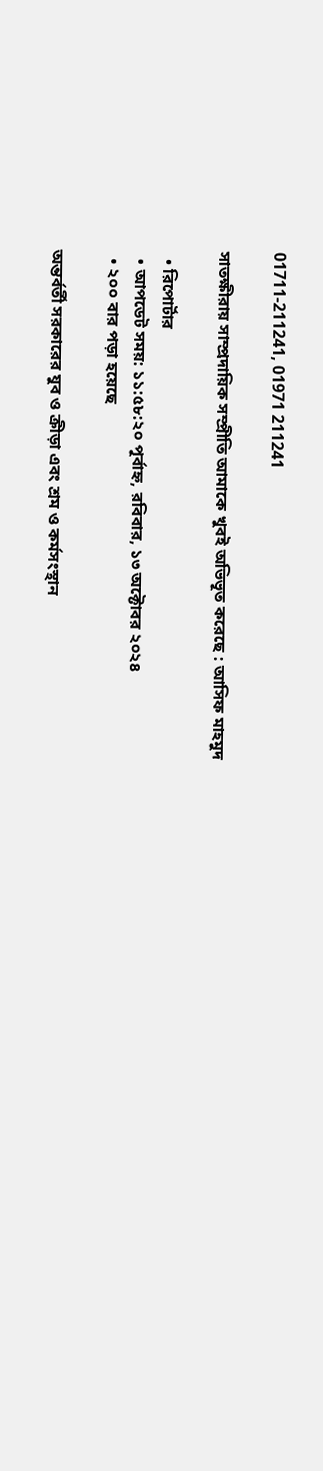01711-211241, 01971 211241

সাতক্ষীরায় সাম্প্রদায়িক সম্প্রীতি আমাকে খুবই অভিভূত করেছে : আসিফ মাহমুদ

  • রিপোর্টার
  • আপডেট সময়: ১১:৫৮:২০ পূর্বাহ্ন, রবিবার, ১৩ অক্টোবর ২০২৪
  • ২০০ বার পড়া হয়েছে

অন্তর্বর্তী সরকারের যুব ও ক্রীড়া এবং শ্রম ও কর্মসংস্থান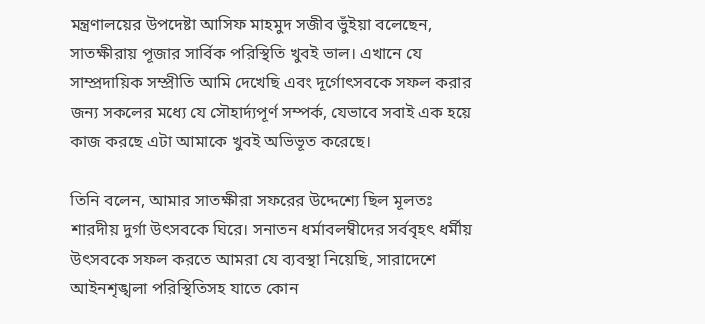মন্ত্রণালয়ের উপদেষ্টা আসিফ মাহমুদ সজীব ভুঁইয়া বলেছেন, সাতক্ষীরায় পূজার সার্বিক পরিস্থিতি খুবই ভাল। এখানে যে সাম্প্রদায়িক সম্প্রীতি আমি দেখেছি এবং দূর্গোৎসবকে সফল করার জন্য সকলের মধ্যে যে সৌহার্দ্যপূর্ণ সম্পর্ক, যেভাবে সবাই এক হয়ে কাজ করছে এটা আমাকে খুবই অভিভূত করেছে।

তিনি বলেন, আমার সাতক্ষীরা সফরের উদ্দেশ্যে ছিল মূলতঃ শারদীয় দুর্গা উৎসবকে ঘিরে। সনাতন ধর্মাবলম্বীদের সর্ববৃহৎ ধর্মীয় উৎসবকে সফল করতে আমরা যে ব্যবস্থা নিয়েছি, সারাদেশে আইনশৃঙ্খলা পরিস্থিতিসহ যাতে কোন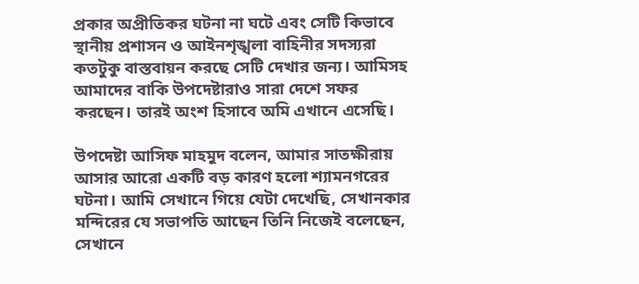প্রকার অপ্রীতিকর ঘটনা না ঘটে এবং সেটি কিভাবে স্থানীয় প্রশাসন ও আইনশৃঙ্খলা বাহিনীর সদস্যরা কতটুকু বাস্তবায়ন করছে সেটি দেখার জন্য। আমিসহ আমাদের বাকি উপদেষ্টারাও সারা দেশে সফর করছেন। তারই অংশ হিসাবে অমি এখানে এসেছি।

উপদেষ্টা আসিফ মাহমুদ বলেন, আমার সাতক্ষীরায় আসার আরো একটি বড় কারণ হলো শ্যামনগরের ঘটনা। আমি সেখানে গিয়ে যেটা দেখেছি, সেখানকার মন্দিরের যে সভাপতি আছেন তিনি নিজেই বলেছেন, সেখানে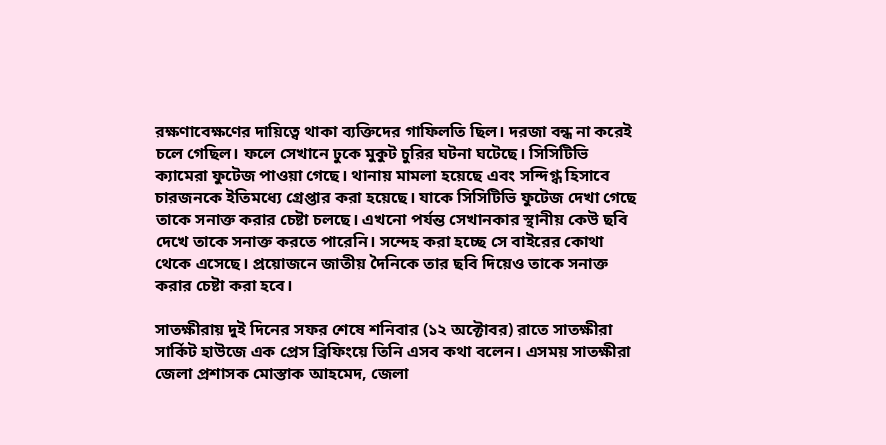রক্ষণাবেক্ষণের দায়িত্বে থাকা ব্যক্তিদের গাফিলতি ছিল। দরজা বন্ধ না করেই চলে গেছিল। ফলে সেখানে ঢুকে মুকুট চুরির ঘটনা ঘটেছে। সিসিটিভি ক্যামেরা ফুটেজ পাওয়া গেছে। থানায় মামলা হয়েছে এবং সন্দিগ্ধ হিসাবে চারজনকে ইতিমধ্যে গ্রেপ্তার করা হয়েছে। যাকে সিসিটিভি ফুটেজ দেখা গেছে তাকে সনাক্ত করার চেষ্টা চলছে। এখনো পর্যন্ত সেখানকার স্থানীয় কেউ ছবি দেখে তাকে সনাক্ত করতে পারেনি। সন্দেহ করা হচ্ছে সে বাইরের কোথা থেকে এসেছে। প্রয়োজনে জাতীয় দৈনিকে তার ছবি দিয়েও তাকে সনাক্ত করার চেষ্টা করা হবে।

সাতক্ষীরায় দুই দিনের সফর শেষে শনিবার (১২ অক্টোবর) রাতে সাতক্ষীরা সার্কিট হাউজে এক প্রেস ব্রিফিংয়ে তিনি এসব কথা বলেন। এসময় সাতক্ষীরা জেলা প্রশাসক মোস্তাক আহমেদ, জেলা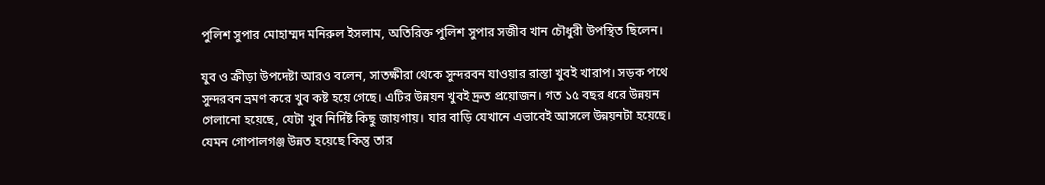পুলিশ সুপার মোহাম্মদ মনিরুল ইসলাম, অতিরিক্ত পুলিশ সুপার সজীব খান চৌধুরী উপস্থিত ছিলেন।

যুব ও ক্রীড়া উপদেষ্টা আরও বলেন, সাতক্ষীরা থেকে সুন্দরবন যাওয়ার রাস্তা খুবই খারাপ। সড়ক পথে সুন্দরবন ভ্রমণ করে খুব কষ্ট হয়ে গেছে। এটির উন্নয়ন খুবই দ্রুত প্রয়োজন। গত ১৫ বছর ধরে উন্নয়ন গেলানো হয়েছে, যেটা খুব নির্দিষ্ট কিছু জায়গায়। যার বাড়ি যেখানে এভাবেই আসলে উন্নয়নটা হয়েছে। যেমন গোপালগঞ্জ উন্নত হয়েছে কিন্তু তার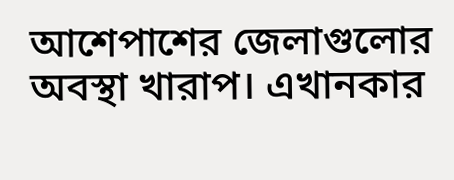আশেপাশের জেলাগুলোর অবস্থা খারাপ। এখানকার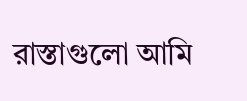রাস্তাগুলো আমি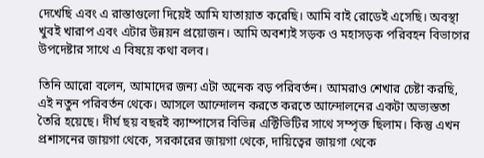দেখেছি এবং এ রাস্তাগুলো দিয়েই আমি যাতায়াত করেছি। আমি বাই রোডেই এসেছি। অবস্থা খুবই খারাপ এবং এটার উন্নয়ন প্রয়োজন। আমি অবশ্যই সড়ক ও মহাসড়ক পরিবহন বিভাগের উপদেষ্টার সাথে এ বিষয়ে কথা বলব।

তিনি আরো বলেন, আমাদের জন্য এটা অনেক বড় পরিবর্তন। আমরাও শেখার চেষ্টা করছি, এই নতুন পরিবর্তন থেকে। আসলে আন্দোলন করতে করতে আন্দোলনের একটা অভ্যস্ততা তৈরি হয়েছে। দীর্ঘ ছয় বছরই ক্যাম্পাসের বিভিন্ন এক্টিভিটির সাথে সম্পৃক্ত ছিলাম। কিন্তু এখন প্রশাসনের জায়গা থেকে, সরকারের জায়গা থেকে, দায়িত্বের জায়গা থেকে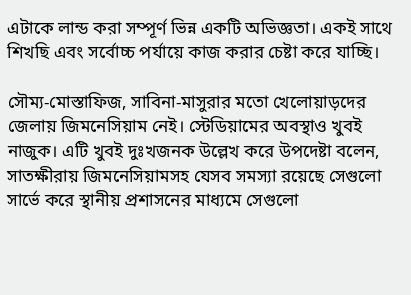এটাকে লান্ড করা সম্পূর্ণ ভিন্ন একটি অভিজ্ঞতা। একই সাথে শিখছি এবং সর্বোচ্চ পর্যায়ে কাজ করার চেষ্টা করে যাচ্ছি।

সৌম্য-মোস্তাফিজ, সাবিনা-মাসুরার মতো খেলোয়াড়দের জেলায় জিমনেসিয়াম নেই। স্টেডিয়ামের অবস্থাও খুবই নাজুক। এটি খুবই দুঃখজনক উল্লেখ করে উপদেষ্টা বলেন, সাতক্ষীরায় জিমনেসিয়ামসহ যেসব সমস্যা রয়েছে সেগুলো সার্ভে করে স্থানীয় প্রশাসনের মাধ্যমে সেগুলো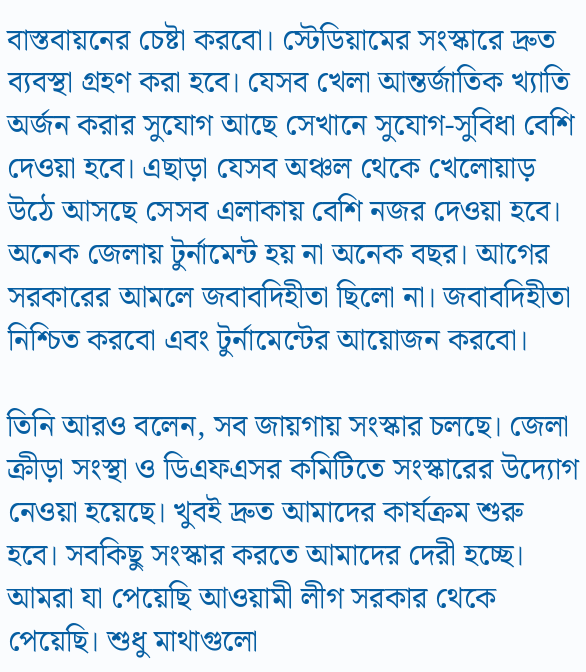বাস্তবায়নের চেষ্টা করবো। স্টেডিয়ামের সংস্কারে দ্রুত ব্যবস্থা গ্রহণ করা হবে। যেসব খেলা আন্তর্জাতিক খ্যাতি অর্জন করার সুযোগ আছে সেখানে সুযোগ-সুবিধা বেশি দেওয়া হবে। এছাড়া যেসব অঞ্চল থেকে খেলোয়াড় উঠে আসছে সেসব এলাকায় বেশি নজর দেওয়া হবে। অনেক জেলায় টুর্নামেন্ট হয় না অনেক বছর। আগের সরকারের আমলে জবাবদিহীতা ছিলো না। জবাবদিহীতা নিশ্চিত করবো এবং টুর্নামেন্টের আয়োজন করবো।

তিনি আরও বলেন, সব জায়গায় সংস্কার চলছে। জেলা ক্রীড়া সংস্থা ও ডিএফএসর কমিটিতে সংস্কারের উদ্যোগ নেওয়া হয়েছে। খুবই দ্রুত আমাদের কার্যক্রম শুরু হবে। সবকিছু সংস্কার করতে আমাদের দেরী হচ্ছে। আমরা যা পেয়েছি আওয়ামী লীগ সরকার থেকে পেয়েছি। শুধু মাথাগুলো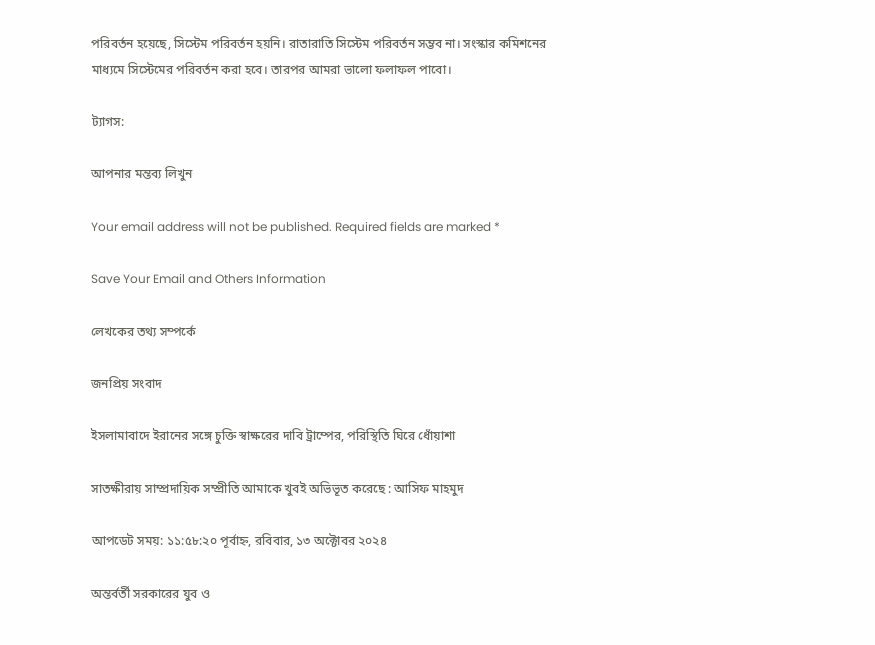পরিবর্তন হয়েছে, সিস্টেম পরিবর্তন হয়নি। রাতারাতি সিস্টেম পরিবর্তন সম্ভব না। সংস্কার কমিশনের মাধ্যমে সিস্টেমের পরিবর্তন করা হবে। তারপর আমরা ভালো ফলাফল পাবো।

ট্যাগস:

আপনার মন্তব্য লিখুন

Your email address will not be published. Required fields are marked *

Save Your Email and Others Information

লেখকের তথ্য সম্পর্কে

জনপ্রিয় সংবাদ

ইসলামাবাদে ইরানের সঙ্গে চুক্তি স্বাক্ষরের দাবি ট্রাম্পের, পরিস্থিতি ঘিরে ধোঁয়াশা

সাতক্ষীরায় সাম্প্রদায়িক সম্প্রীতি আমাকে খুবই অভিভূত করেছে : আসিফ মাহমুদ

আপডেট সময়: ১১:৫৮:২০ পূর্বাহ্ন, রবিবার, ১৩ অক্টোবর ২০২৪

অন্তর্বর্তী সরকারের যুব ও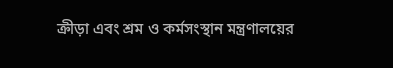ক্রীড়া এবং শ্রম ও কর্মসংস্থান মন্ত্রণালয়ের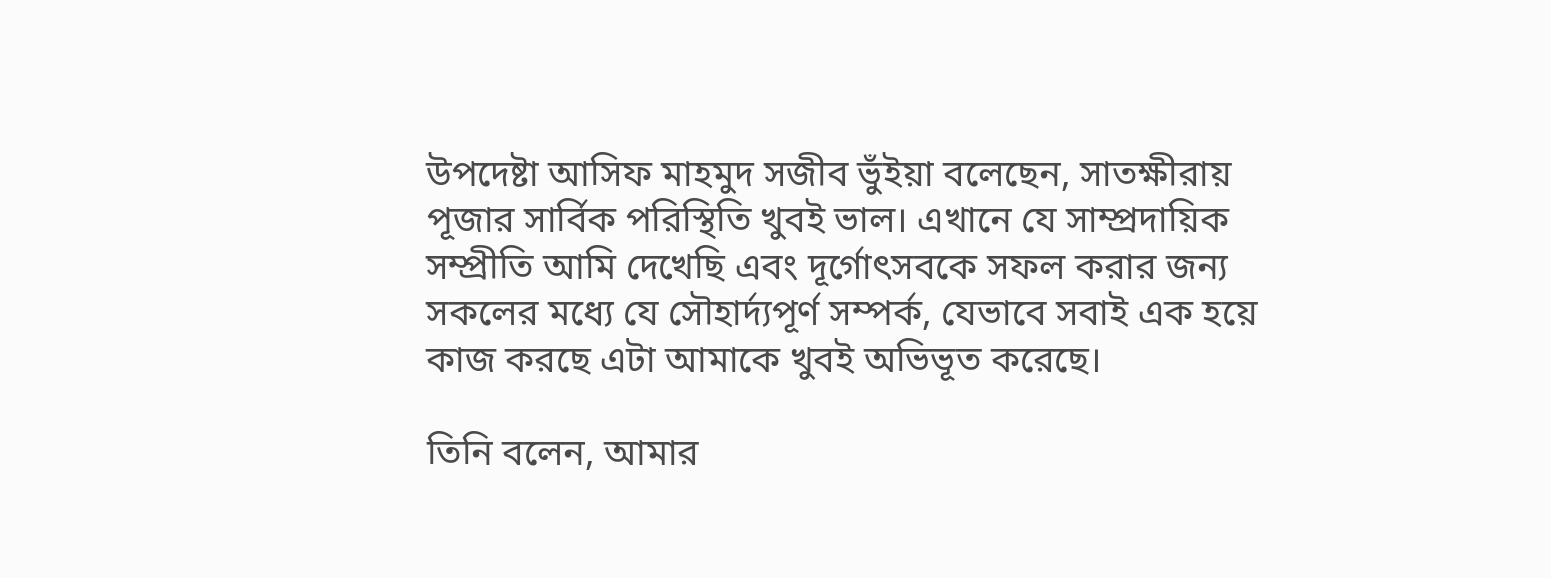উপদেষ্টা আসিফ মাহমুদ সজীব ভুঁইয়া বলেছেন, সাতক্ষীরায় পূজার সার্বিক পরিস্থিতি খুবই ভাল। এখানে যে সাম্প্রদায়িক সম্প্রীতি আমি দেখেছি এবং দূর্গোৎসবকে সফল করার জন্য সকলের মধ্যে যে সৌহার্দ্যপূর্ণ সম্পর্ক, যেভাবে সবাই এক হয়ে কাজ করছে এটা আমাকে খুবই অভিভূত করেছে।

তিনি বলেন, আমার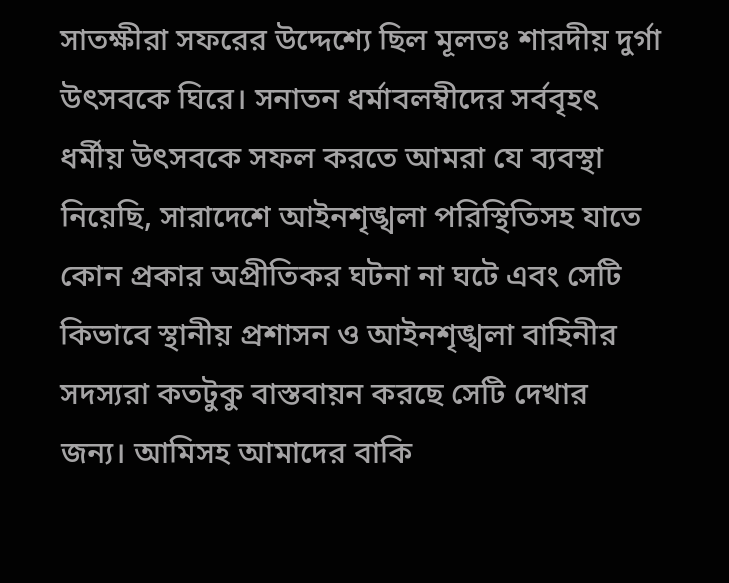সাতক্ষীরা সফরের উদ্দেশ্যে ছিল মূলতঃ শারদীয় দুর্গা উৎসবকে ঘিরে। সনাতন ধর্মাবলম্বীদের সর্ববৃহৎ ধর্মীয় উৎসবকে সফল করতে আমরা যে ব্যবস্থা নিয়েছি, সারাদেশে আইনশৃঙ্খলা পরিস্থিতিসহ যাতে কোন প্রকার অপ্রীতিকর ঘটনা না ঘটে এবং সেটি কিভাবে স্থানীয় প্রশাসন ও আইনশৃঙ্খলা বাহিনীর সদস্যরা কতটুকু বাস্তবায়ন করছে সেটি দেখার জন্য। আমিসহ আমাদের বাকি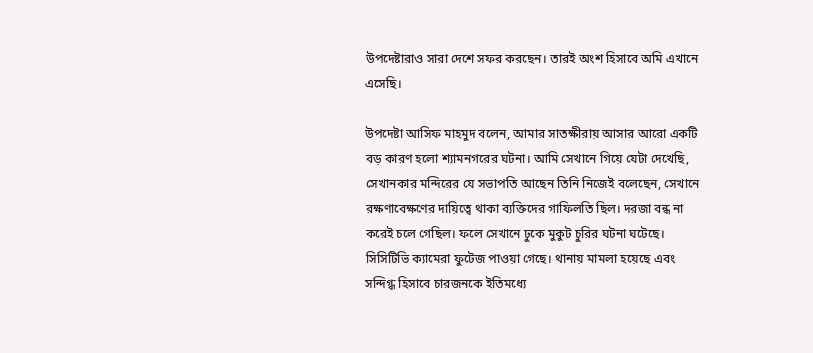উপদেষ্টারাও সারা দেশে সফর করছেন। তারই অংশ হিসাবে অমি এখানে এসেছি।

উপদেষ্টা আসিফ মাহমুদ বলেন, আমার সাতক্ষীরায় আসার আরো একটি বড় কারণ হলো শ্যামনগরের ঘটনা। আমি সেখানে গিয়ে যেটা দেখেছি, সেখানকার মন্দিরের যে সভাপতি আছেন তিনি নিজেই বলেছেন, সেখানে রক্ষণাবেক্ষণের দায়িত্বে থাকা ব্যক্তিদের গাফিলতি ছিল। দরজা বন্ধ না করেই চলে গেছিল। ফলে সেখানে ঢুকে মুকুট চুরির ঘটনা ঘটেছে। সিসিটিভি ক্যামেরা ফুটেজ পাওয়া গেছে। থানায় মামলা হয়েছে এবং সন্দিগ্ধ হিসাবে চারজনকে ইতিমধ্যে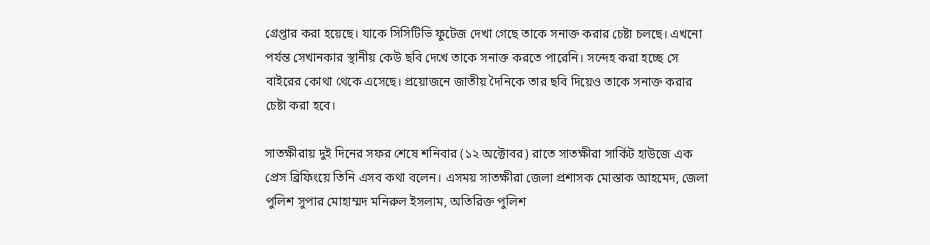গ্রেপ্তার করা হয়েছে। যাকে সিসিটিভি ফুটেজ দেখা গেছে তাকে সনাক্ত করার চেষ্টা চলছে। এখনো পর্যন্ত সেখানকার স্থানীয় কেউ ছবি দেখে তাকে সনাক্ত করতে পারেনি। সন্দেহ করা হচ্ছে সে বাইরের কোথা থেকে এসেছে। প্রয়োজনে জাতীয় দৈনিকে তার ছবি দিয়েও তাকে সনাক্ত করার চেষ্টা করা হবে।

সাতক্ষীরায় দুই দিনের সফর শেষে শনিবার (১২ অক্টোবর) রাতে সাতক্ষীরা সার্কিট হাউজে এক প্রেস ব্রিফিংয়ে তিনি এসব কথা বলেন। এসময় সাতক্ষীরা জেলা প্রশাসক মোস্তাক আহমেদ, জেলা পুলিশ সুপার মোহাম্মদ মনিরুল ইসলাম, অতিরিক্ত পুলিশ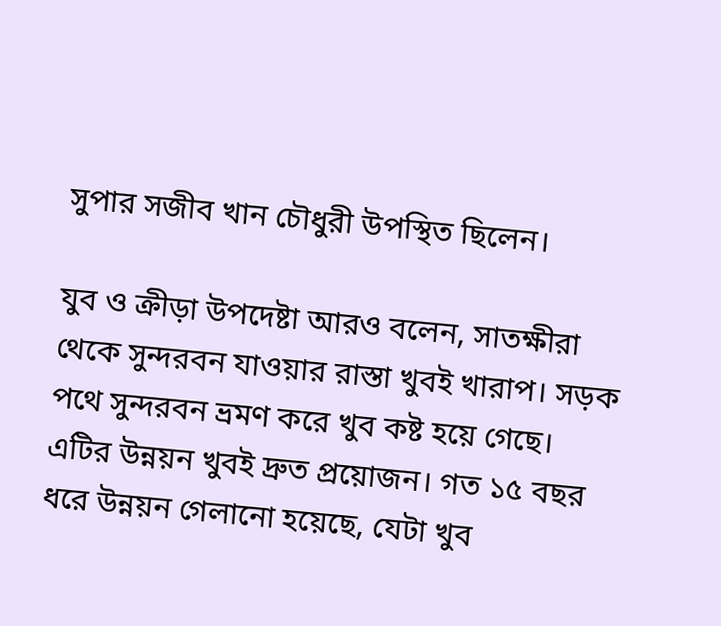সুপার সজীব খান চৌধুরী উপস্থিত ছিলেন।

যুব ও ক্রীড়া উপদেষ্টা আরও বলেন, সাতক্ষীরা থেকে সুন্দরবন যাওয়ার রাস্তা খুবই খারাপ। সড়ক পথে সুন্দরবন ভ্রমণ করে খুব কষ্ট হয়ে গেছে। এটির উন্নয়ন খুবই দ্রুত প্রয়োজন। গত ১৫ বছর ধরে উন্নয়ন গেলানো হয়েছে, যেটা খুব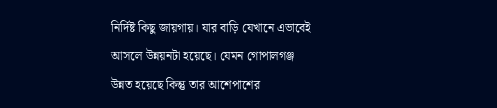নির্দিষ্ট কিছু জায়গায়। যার বাড়ি যেখানে এভাবেই আসলে উন্নয়নটা হয়েছে। যেমন গোপালগঞ্জ উন্নত হয়েছে কিন্তু তার আশেপাশের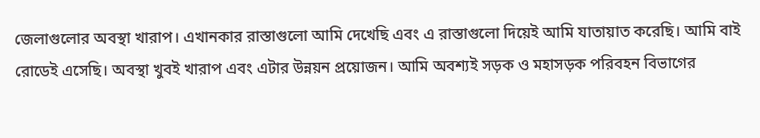জেলাগুলোর অবস্থা খারাপ। এখানকার রাস্তাগুলো আমি দেখেছি এবং এ রাস্তাগুলো দিয়েই আমি যাতায়াত করেছি। আমি বাই রোডেই এসেছি। অবস্থা খুবই খারাপ এবং এটার উন্নয়ন প্রয়োজন। আমি অবশ্যই সড়ক ও মহাসড়ক পরিবহন বিভাগের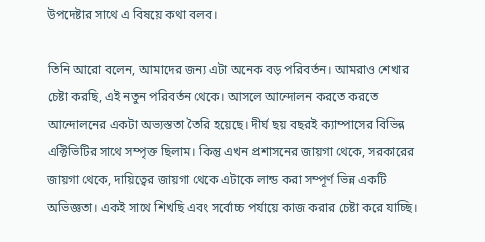উপদেষ্টার সাথে এ বিষয়ে কথা বলব।

তিনি আরো বলেন, আমাদের জন্য এটা অনেক বড় পরিবর্তন। আমরাও শেখার চেষ্টা করছি, এই নতুন পরিবর্তন থেকে। আসলে আন্দোলন করতে করতে আন্দোলনের একটা অভ্যস্ততা তৈরি হয়েছে। দীর্ঘ ছয় বছরই ক্যাম্পাসের বিভিন্ন এক্টিভিটির সাথে সম্পৃক্ত ছিলাম। কিন্তু এখন প্রশাসনের জায়গা থেকে, সরকারের জায়গা থেকে, দায়িত্বের জায়গা থেকে এটাকে লান্ড করা সম্পূর্ণ ভিন্ন একটি অভিজ্ঞতা। একই সাথে শিখছি এবং সর্বোচ্চ পর্যায়ে কাজ করার চেষ্টা করে যাচ্ছি।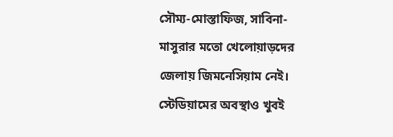সৌম্য-মোস্তাফিজ, সাবিনা-মাসুরার মতো খেলোয়াড়দের জেলায় জিমনেসিয়াম নেই। স্টেডিয়ামের অবস্থাও খুবই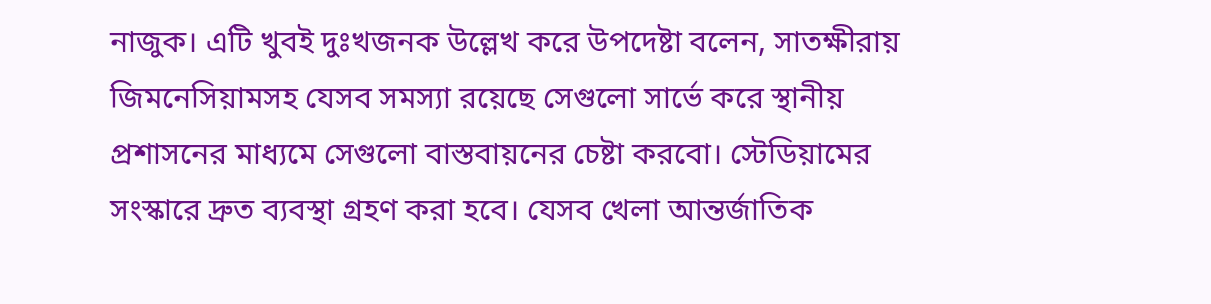নাজুক। এটি খুবই দুঃখজনক উল্লেখ করে উপদেষ্টা বলেন, সাতক্ষীরায় জিমনেসিয়ামসহ যেসব সমস্যা রয়েছে সেগুলো সার্ভে করে স্থানীয় প্রশাসনের মাধ্যমে সেগুলো বাস্তবায়নের চেষ্টা করবো। স্টেডিয়ামের সংস্কারে দ্রুত ব্যবস্থা গ্রহণ করা হবে। যেসব খেলা আন্তর্জাতিক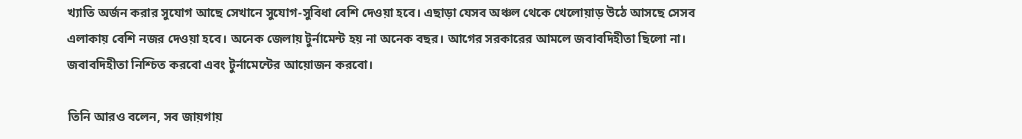খ্যাতি অর্জন করার সুযোগ আছে সেখানে সুযোগ-সুবিধা বেশি দেওয়া হবে। এছাড়া যেসব অঞ্চল থেকে খেলোয়াড় উঠে আসছে সেসব এলাকায় বেশি নজর দেওয়া হবে। অনেক জেলায় টুর্নামেন্ট হয় না অনেক বছর। আগের সরকারের আমলে জবাবদিহীতা ছিলো না। জবাবদিহীতা নিশ্চিত করবো এবং টুর্নামেন্টের আয়োজন করবো।

তিনি আরও বলেন, সব জায়গায়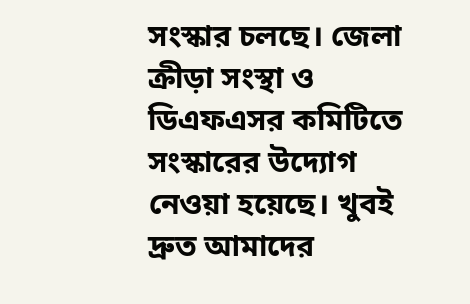সংস্কার চলছে। জেলা ক্রীড়া সংস্থা ও ডিএফএসর কমিটিতে সংস্কারের উদ্যোগ নেওয়া হয়েছে। খুবই দ্রুত আমাদের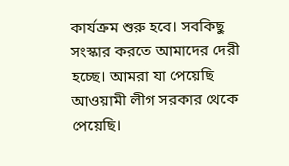কার্যক্রম শুরু হবে। সবকিছু সংস্কার করতে আমাদের দেরী হচ্ছে। আমরা যা পেয়েছি আওয়ামী লীগ সরকার থেকে পেয়েছি।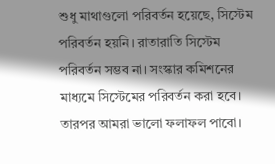শুধু মাথাগুলো পরিবর্তন হয়েছে, সিস্টেম পরিবর্তন হয়নি। রাতারাতি সিস্টেম পরিবর্তন সম্ভব না। সংস্কার কমিশনের মাধ্যমে সিস্টেমের পরিবর্তন করা হবে। তারপর আমরা ভালো ফলাফল পাবো।